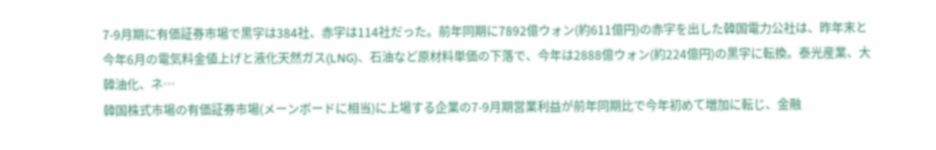7-9月期に有価証券市場で黒字は384社、赤字は114社だった。前年同期に7892億ウォン(約611億円)の赤字を出した韓国電力公社は、昨年末と今年6月の電気料金値上げと液化天然ガス(LNG)、石油など原材料単価の下落で、今年は2888億ウォン(約224億円)の黒字に転換。泰光産業、大韓油化、ネ…
韓国株式市場の有価証券市場(メーンボードに相当)に上場する企業の7-9月期営業利益が前年同期比で今年初めて増加に転じ、金融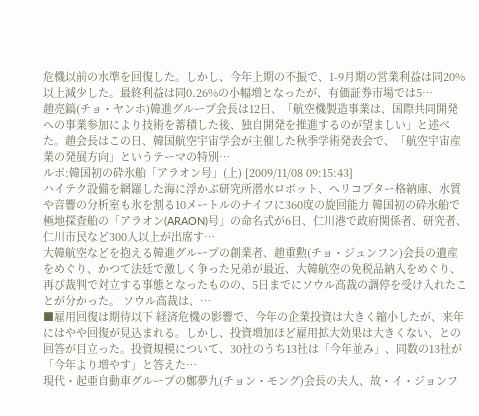危機以前の水準を回復した。しかし、今年上期の不振で、1-9月期の営業利益は同20%以上減少した。最終利益は同0.26%の小幅増となったが、有価証券市場では5…
趙亮鎬(チョ・ヤンホ)韓進グループ会長は12日、「航空機製造事業は、国際共同開発への事業参加により技術を蓄積した後、独自開発を推進するのが望ましい」と述べた。趙会長はこの日、韓国航空宇宙学会が主催した秋季学術発表会で、「航空宇宙産業の発展方向」というテーマの特別…
ルポ:韓国初の砕氷船「アラオン号」(上) [2009/11/08 09:15:43]
ハイテク設備を網羅した海に浮かぶ研究所潜水ロボット、ヘリコプター格納庫、水質や音響の分析室も氷を割る10メートルのナイフに360度の旋回能力 韓国初の砕氷船で極地探査船の「アラオン(ARAON)号」の命名式が6日、仁川港で政府関係者、研究者、仁川市民など300人以上が出席す…
大韓航空などを抱える韓進グループの創業者、趙重勲(チョ・ジュンフン)会長の遺産をめぐり、かつて法廷で激しく争った兄弟が最近、大韓航空の免税品納入をめぐり、再び裁判で対立する事態となったものの、5日までにソウル高裁の調停を受け入れたことが分かった。 ソウル高裁は、…
■雇用回復は期待以下 経済危機の影響で、今年の企業投資は大きく縮小したが、来年にはやや回復が見込まれる。しかし、投資増加ほど雇用拡大効果は大きくない、との回答が目立った。投資規模について、30社のうち13社は「今年並み」、同数の13社が「今年より増やす」と答えた…
現代・起亜自動車グループの鄭夢九(チョン・モング)会長の夫人、故・イ・ジョンフ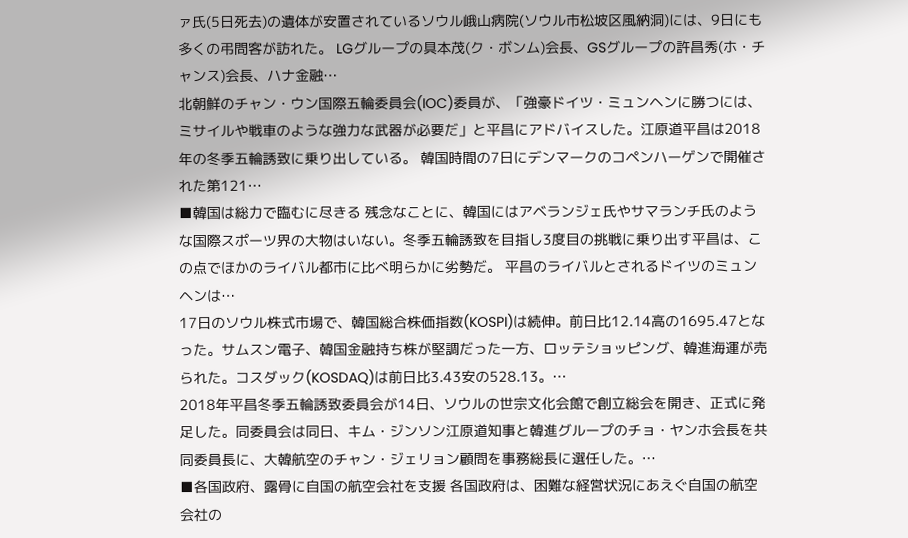ァ氏(5日死去)の遺体が安置されているソウル峨山病院(ソウル市松坡区風納洞)には、9日にも多くの弔問客が訪れた。 LGグループの具本茂(ク・ボンム)会長、GSグループの許昌秀(ホ・チャンス)会長、ハナ金融…
北朝鮮のチャン・ウン国際五輪委員会(IOC)委員が、「強豪ドイツ・ミュンヘンに勝つには、ミサイルや戦車のような強力な武器が必要だ」と平昌にアドバイスした。江原道平昌は2018年の冬季五輪誘致に乗り出している。 韓国時間の7日にデンマークのコペンハーゲンで開催された第121…
■韓国は総力で臨むに尽きる 残念なことに、韓国にはアベランジェ氏やサマランチ氏のような国際スポーツ界の大物はいない。冬季五輪誘致を目指し3度目の挑戦に乗り出す平昌は、この点でほかのライバル都市に比べ明らかに劣勢だ。 平昌のライバルとされるドイツのミュンヘンは…
17日のソウル株式市場で、韓国総合株価指数(KOSPI)は続伸。前日比12.14高の1695.47となった。サムスン電子、韓国金融持ち株が堅調だった一方、ロッテショッピング、韓進海運が売られた。コスダック(KOSDAQ)は前日比3.43安の528.13。…
2018年平昌冬季五輪誘致委員会が14日、ソウルの世宗文化会館で創立総会を開き、正式に発足した。同委員会は同日、キム・ジンソン江原道知事と韓進グループのチョ・ヤンホ会長を共同委員長に、大韓航空のチャン・ジェリョン顧問を事務総長に選任した。…
■各国政府、露骨に自国の航空会社を支援 各国政府は、困難な経営状況にあえぐ自国の航空会社の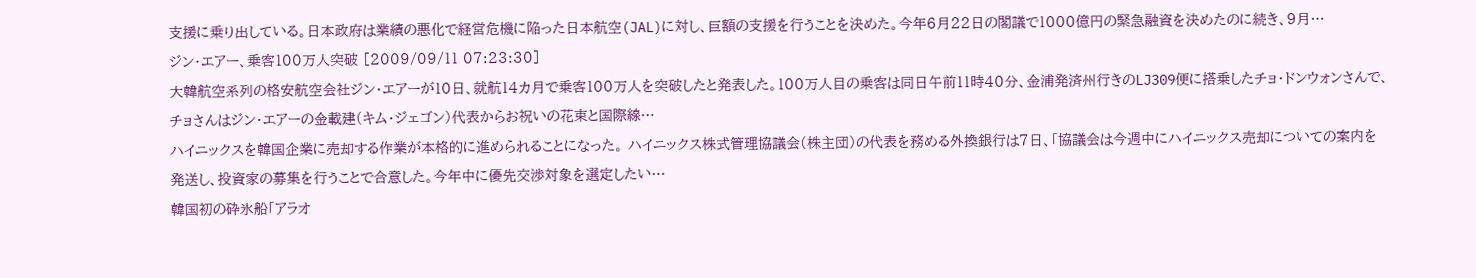支援に乗り出している。日本政府は業績の悪化で経営危機に陥った日本航空(JAL)に対し、巨額の支援を行うことを決めた。今年6月22日の閣議で1000億円の緊急融資を決めたのに続き、9月…
ジン・エアー、乗客100万人突破 [2009/09/11 07:23:30]
大韓航空系列の格安航空会社ジン・エアーが10日、就航14カ月で乗客100万人を突破したと発表した。100万人目の乗客は同日午前11時40分、金浦発済州行きのLJ309便に搭乗したチョ・ドンウォンさんで、チョさんはジン・エアーの金載建(キム・ジェゴン)代表からお祝いの花束と国際線…
ハイニックスを韓国企業に売却する作業が本格的に進められることになった。 ハイニックス株式管理協議会(株主団)の代表を務める外換銀行は7日、「協議会は今週中にハイニックス売却についての案内を発送し、投資家の募集を行うことで合意した。今年中に優先交渉対象を選定したい…
韓国初の砕氷船「アラオ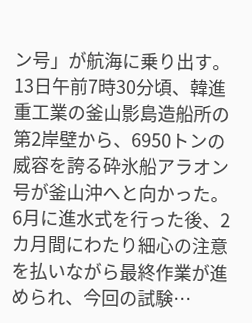ン号」が航海に乗り出す。13日午前7時30分頃、韓進重工業の釜山影島造船所の第2岸壁から、6950トンの威容を誇る砕氷船アラオン号が釜山沖へと向かった。 6月に進水式を行った後、2カ月間にわたり細心の注意を払いながら最終作業が進められ、今回の試験…